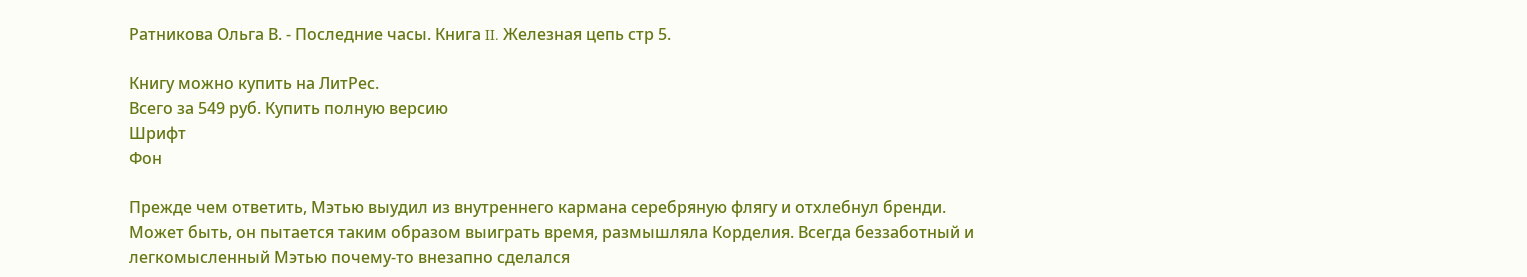Ратникова Ольга В. - Последние часы. Книга II. Железная цепь стр 5.

Книгу можно купить на ЛитРес.
Всего за 549 руб. Купить полную версию
Шрифт
Фон

Прежде чем ответить, Мэтью выудил из внутреннего кармана серебряную флягу и отхлебнул бренди. Может быть, он пытается таким образом выиграть время, размышляла Корделия. Всегда беззаботный и легкомысленный Мэтью почему-то внезапно сделался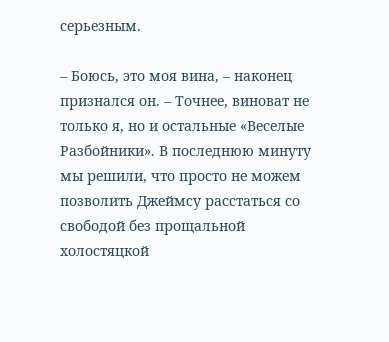серьезным.

– Боюсь, это моя вина, – наконец признался он. – Точнее, виноват не только я, но и остальные «Веселые Разбойники». В последнюю минуту мы решили, что просто не можем позволить Джеймсу расстаться со свободой без прощальной холостяцкой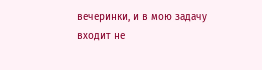вечеринки, и в мою задачу входит не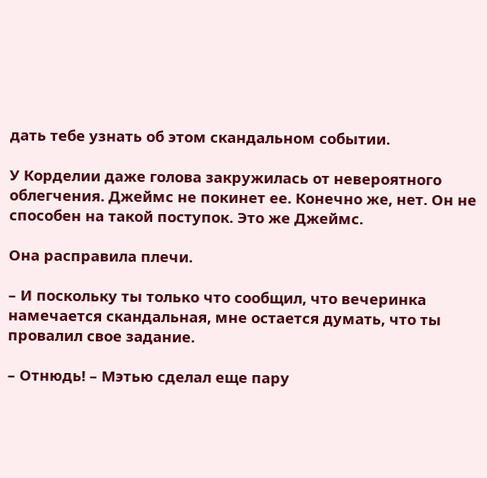дать тебе узнать об этом скандальном событии.

У Корделии даже голова закружилась от невероятного облегчения. Джеймс не покинет ее. Конечно же, нет. Он не способен на такой поступок. Это же Джеймс.

Она расправила плечи.

– И поскольку ты только что сообщил, что вечеринка намечается скандальная, мне остается думать, что ты провалил свое задание.

– Отнюдь! – Мэтью сделал еще пару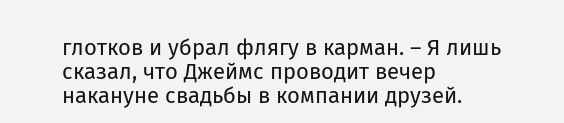глотков и убрал флягу в карман. – Я лишь сказал, что Джеймс проводит вечер накануне свадьбы в компании друзей.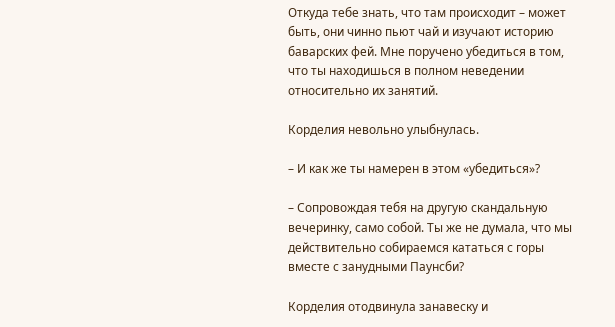Откуда тебе знать, что там происходит – может быть, они чинно пьют чай и изучают историю баварских фей. Мне поручено убедиться в том, что ты находишься в полном неведении относительно их занятий.

Корделия невольно улыбнулась.

– И как же ты намерен в этом «убедиться»?

– Сопровождая тебя на другую скандальную вечеринку, само собой. Ты же не думала, что мы действительно собираемся кататься с горы вместе с занудными Паунсби?

Корделия отодвинула занавеску и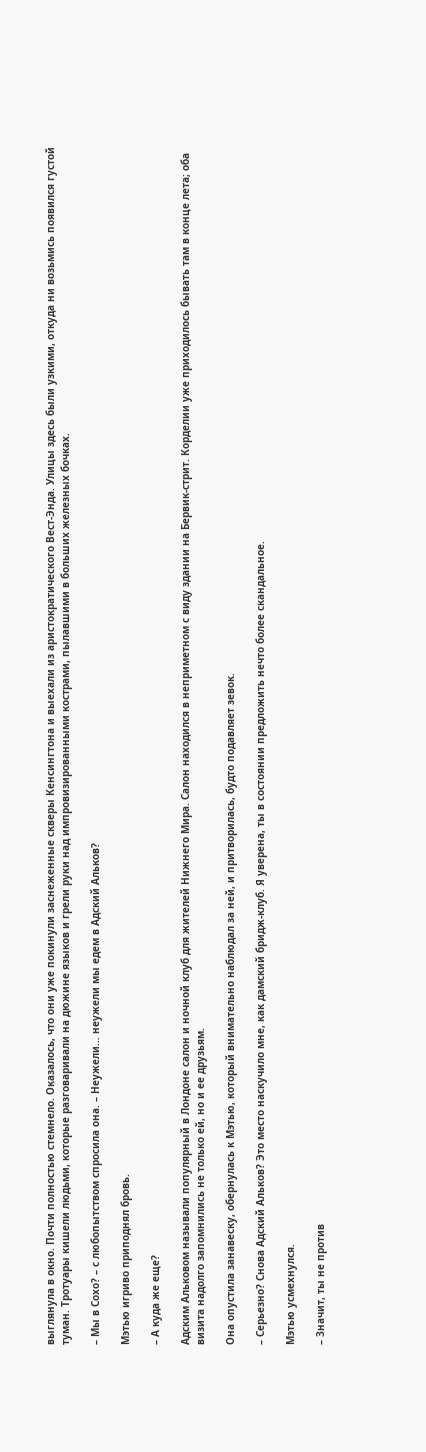выглянула в окно. Почти полностью стемнело. Оказалось, что они уже покинули заснеженные скверы Кенсингтона и выехали из аристократического Вест-Энда. Улицы здесь были узкими, откуда ни возьмись появился густой туман. Тротуары кишели людьми, которые разговаривали на дюжине языков и грели руки над импровизированными кострами, пылавшими в больших железных бочках.

– Мы в Сохо? – с любопытством спросила она. – Неужели… неужели мы едем в Адский Альков?

Мэтью игриво приподнял бровь.

– А куда же еще?

Адским Альковом называли популярный в Лондоне салон и ночной клуб для жителей Нижнего Мира. Салон находился в неприметном с виду здании на Бервик-стрит. Корделии уже приходилось бывать там в конце лета; оба визита надолго запомнились не только ей, но и ее друзьям.

Она опустила занавеску, обернулась к Мэтью, который внимательно наблюдал за ней, и притворилась, будто подавляет зевок.

– Серьезно? Снова Адский Альков? Это место наскучило мне, как дамский бридж-клуб. Я уверена, ты в состоянии предложить нечто более скандальное.

Мэтью усмехнулся.

– Значит, ты не против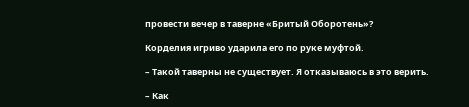провести вечер в таверне «Бритый Оборотень»?

Корделия игриво ударила его по руке муфтой.

– Такой таверны не существует. Я отказываюсь в это верить.

– Как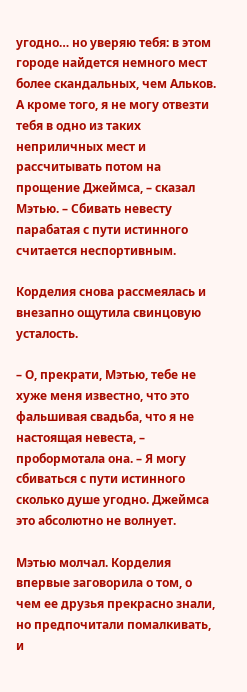угодно… но уверяю тебя: в этом городе найдется немного мест более скандальных, чем Альков. А кроме того, я не могу отвезти тебя в одно из таких неприличных мест и рассчитывать потом на прощение Джеймса, – сказал Мэтью. – Сбивать невесту парабатая с пути истинного считается неспортивным.

Корделия снова рассмеялась и внезапно ощутила свинцовую усталость.

– О, прекрати, Мэтью, тебе не хуже меня известно, что это фальшивая свадьба, что я не настоящая невеста, – пробормотала она. – Я могу сбиваться с пути истинного сколько душе угодно. Джеймса это абсолютно не волнует.

Мэтью молчал. Корделия впервые заговорила о том, о чем ее друзья прекрасно знали, но предпочитали помалкивать, и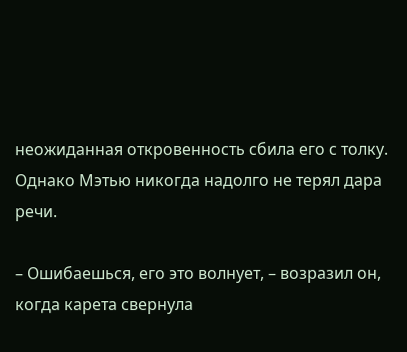неожиданная откровенность сбила его с толку. Однако Мэтью никогда надолго не терял дара речи.

– Ошибаешься, его это волнует, – возразил он, когда карета свернула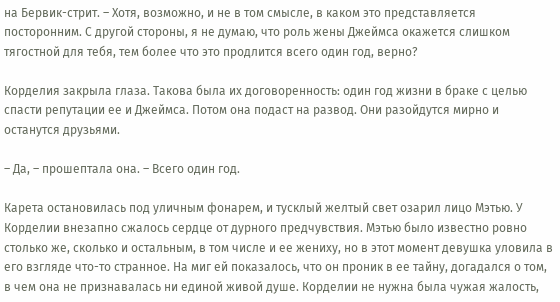на Бервик-стрит. – Хотя, возможно, и не в том смысле, в каком это представляется посторонним. С другой стороны, я не думаю, что роль жены Джеймса окажется слишком тягостной для тебя, тем более что это продлится всего один год, верно?

Корделия закрыла глаза. Такова была их договоренность: один год жизни в браке с целью спасти репутации ее и Джеймса. Потом она подаст на развод. Они разойдутся мирно и останутся друзьями.

– Да, – прошептала она. – Всего один год.

Карета остановилась под уличным фонарем, и тусклый желтый свет озарил лицо Мэтью. У Корделии внезапно сжалось сердце от дурного предчувствия. Мэтью было известно ровно столько же, сколько и остальным, в том числе и ее жениху, но в этот момент девушка уловила в его взгляде что-то странное. На миг ей показалось, что он проник в ее тайну, догадался о том, в чем она не признавалась ни единой живой душе. Корделии не нужна была чужая жалость,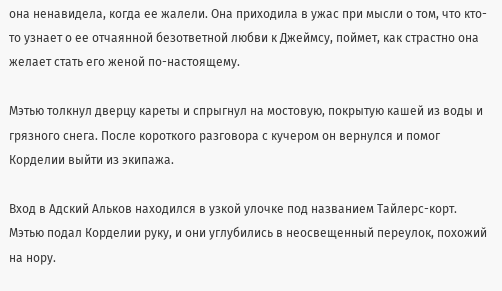она ненавидела, когда ее жалели. Она приходила в ужас при мысли о том, что кто-то узнает о ее отчаянной безответной любви к Джеймсу, поймет, как страстно она желает стать его женой по-настоящему.

Мэтью толкнул дверцу кареты и спрыгнул на мостовую, покрытую кашей из воды и грязного снега. После короткого разговора с кучером он вернулся и помог Корделии выйти из экипажа.

Вход в Адский Альков находился в узкой улочке под названием Тайлерс-корт. Мэтью подал Корделии руку, и они углубились в неосвещенный переулок, похожий на нору.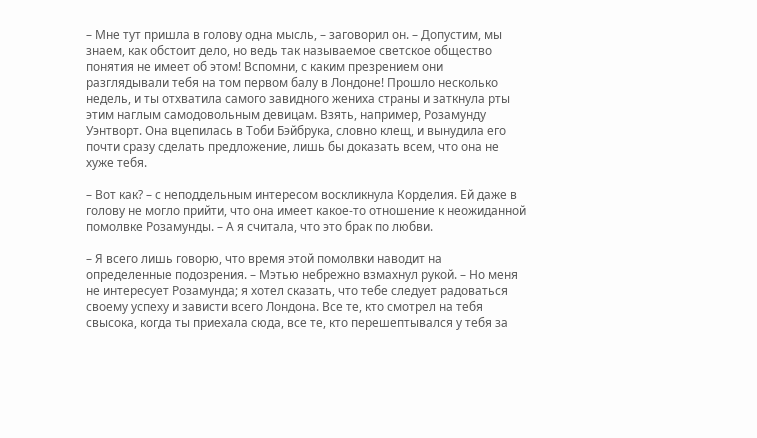– Мне тут пришла в голову одна мысль, – заговорил он. – Допустим, мы знаем, как обстоит дело, но ведь так называемое светское общество понятия не имеет об этом! Вспомни, с каким презрением они разглядывали тебя на том первом балу в Лондоне! Прошло несколько недель, и ты отхватила самого завидного жениха страны и заткнула рты этим наглым самодовольным девицам. Взять, например, Розамунду Уэнтворт. Она вцепилась в Тоби Бэйбрука, словно клещ, и вынудила его почти сразу сделать предложение, лишь бы доказать всем, что она не хуже тебя.

– Вот как? – с неподдельным интересом воскликнула Корделия. Ей даже в голову не могло прийти, что она имеет какое-то отношение к неожиданной помолвке Розамунды. – А я считала, что это брак по любви.

– Я всего лишь говорю, что время этой помолвки наводит на определенные подозрения. – Мэтью небрежно взмахнул рукой. – Но меня не интересует Розамунда; я хотел сказать, что тебе следует радоваться своему успеху и зависти всего Лондона. Все те, кто смотрел на тебя свысока, когда ты приехала сюда, все те, кто перешептывался у тебя за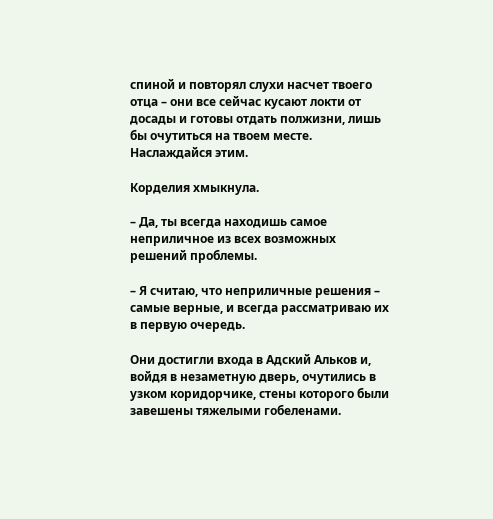спиной и повторял слухи насчет твоего отца – они все сейчас кусают локти от досады и готовы отдать полжизни, лишь бы очутиться на твоем месте. Наслаждайся этим.

Корделия хмыкнула.

– Да, ты всегда находишь самое неприличное из всех возможных решений проблемы.

– Я считаю, что неприличные решения – самые верные, и всегда рассматриваю их в первую очередь.

Они достигли входа в Адский Альков и, войдя в незаметную дверь, очутились в узком коридорчике, стены которого были завешены тяжелыми гобеленами.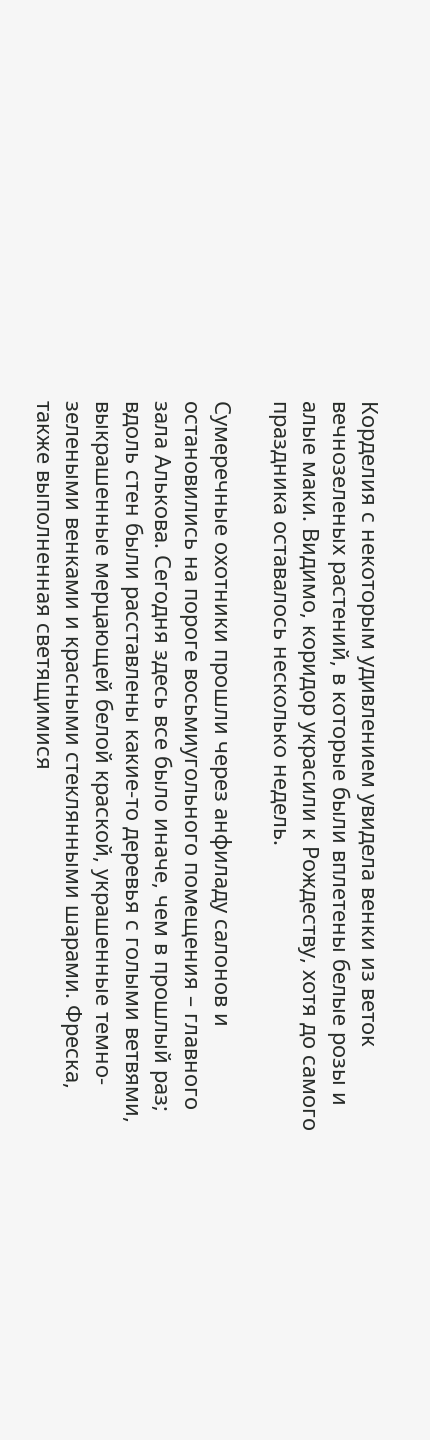Корделия с некоторым удивлением увидела венки из веток вечнозеленых растений, в которые были вплетены белые розы и алые маки. Видимо, коридор украсили к Рождеству, хотя до самого праздника оставалось несколько недель.

Сумеречные охотники прошли через анфиладу салонов и остановились на пороге восьмиугольного помещения – главного зала Алькова. Сегодня здесь все было иначе, чем в прошлый раз; вдоль стен были расставлены какие-то деревья с голыми ветвями, выкрашенные мерцающей белой краской, украшенные темно-зелеными венками и красными стеклянными шарами. Фреска, также выполненная светящимися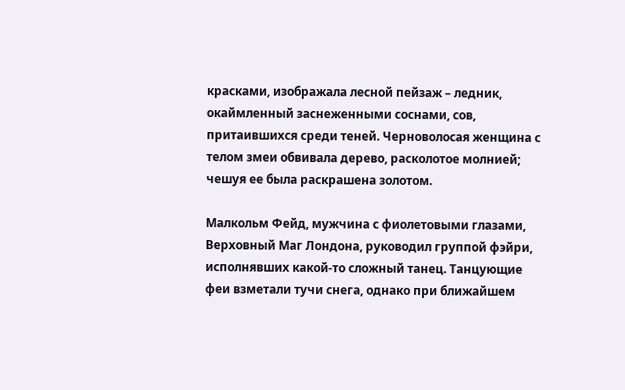красками, изображала лесной пейзаж – ледник, окаймленный заснеженными соснами, сов, притаившихся среди теней. Черноволосая женщина с телом змеи обвивала дерево, расколотое молнией; чешуя ее была раскрашена золотом.

Малкольм Фейд, мужчина с фиолетовыми глазами, Верховный Маг Лондона, руководил группой фэйри, исполнявших какой-то сложный танец. Танцующие феи взметали тучи снега, однако при ближайшем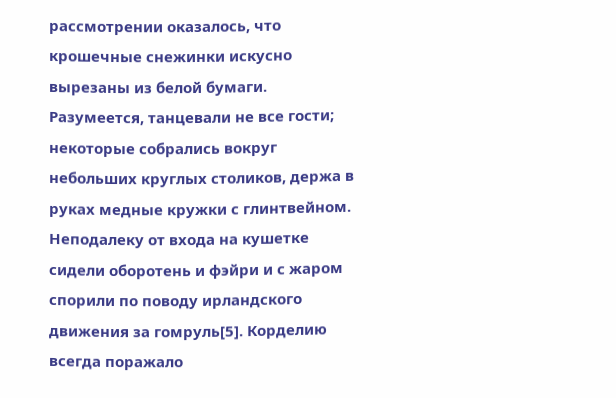рассмотрении оказалось, что крошечные снежинки искусно вырезаны из белой бумаги. Разумеется, танцевали не все гости; некоторые собрались вокруг небольших круглых столиков, держа в руках медные кружки с глинтвейном. Неподалеку от входа на кушетке сидели оборотень и фэйри и с жаром спорили по поводу ирландского движения за гомруль[5]. Корделию всегда поражало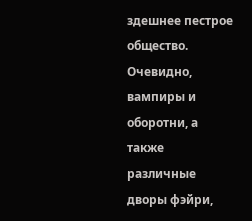здешнее пестрое общество. Очевидно, вампиры и оборотни, а также различные дворы фэйри,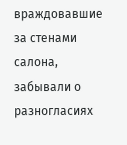враждовавшие за стенами салона, забывали о разногласиях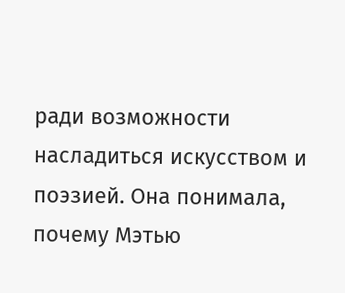ради возможности насладиться искусством и поэзией. Она понимала, почему Мэтью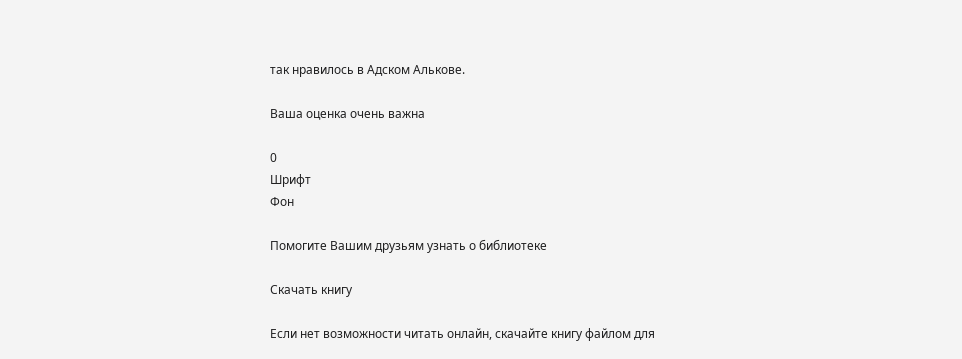так нравилось в Адском Алькове.

Ваша оценка очень важна

0
Шрифт
Фон

Помогите Вашим друзьям узнать о библиотеке

Скачать книгу

Если нет возможности читать онлайн, скачайте книгу файлом для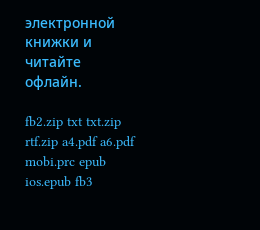электронной книжки и читайте офлайн.

fb2.zip txt txt.zip rtf.zip a4.pdf a6.pdf mobi.prc epub ios.epub fb3